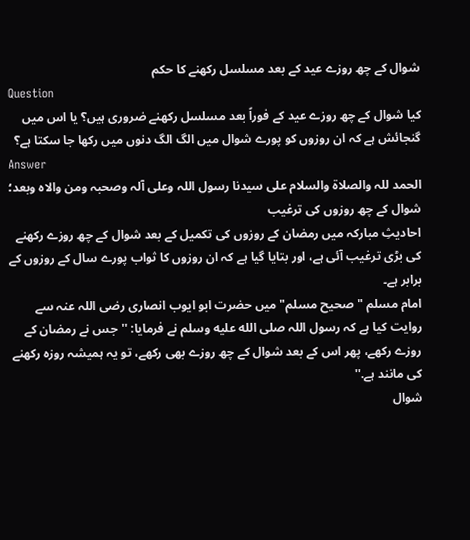شوال کے چھ روزے عید کے بعد مسلسل رکھنے کا حکم
Question
کیا شوال کے چھ روزے عید کے فوراً بعد مسلسل رکھنے ضروری ہیں؟ یا اس میں گنجائش ہے کہ ان روزوں کو پورے شوال میں الگ الگ دنوں میں رکھا جا سکتا ہے؟
Answer
الحمد للہ والصلاۃ والسلام علی سیدنا رسول اللہ وعلى آلہ وصحبہ ومن والاہ وبعد؛
شوال کے چھ روزوں کی ترغیب
احادیثِ مبارکہ میں رمضان کے روزوں کی تکمیل کے بعد شوال کے چھ روزے رکھنے کی بڑی ترغیب آئی ہے، اور بتایا گیا ہے کہ ان روزوں کا ثواب پورے سال کے روزوں کے برابر ہے۔
امام مسلم "صحیح مسلم" میں حضرت ابو ایوب انصاری رضی اللہ عنہ سے روایت کیا ہے کہ رسول اللہ صلى الله عليه وسلم نے فرمایا: ''جس نے رمضان کے روزے رکھے، پھر اس کے بعد شوال کے چھ روزے بھی رکھے، تو یہ ہمیشہ روزہ رکھنے کی مانند ہے.''
شوال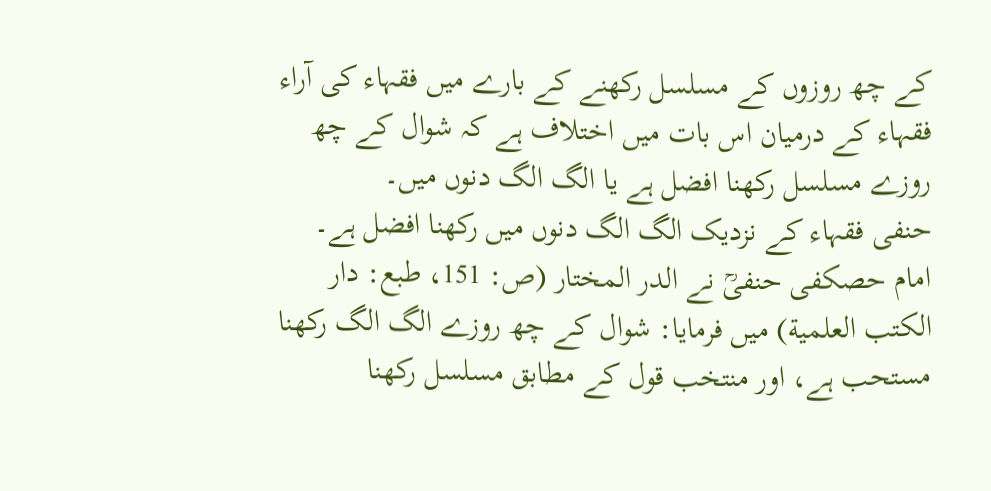کے چھ روزوں کے مسلسل رکھنے کے بارے میں فقہاء کی آراء
فقہاء کے درمیان اس بات میں اختلاف ہے کہ شوال کے چھ روزے مسلسل رکھنا افضل ہے یا الگ الگ دنوں میں۔
حنفی فقہاء کے نزدیک الگ الگ دنوں میں رکھنا افضل ہے۔
امام حصكفی حنفیؒ نے الدر المختار (ص: 151، طبع: دار الكتب العلمية) میں فرمایا: شوال کے چھ روزے الگ الگ رکھنا مستحب ہے، اور منتخب قول کے مطابق مسلسل رکھنا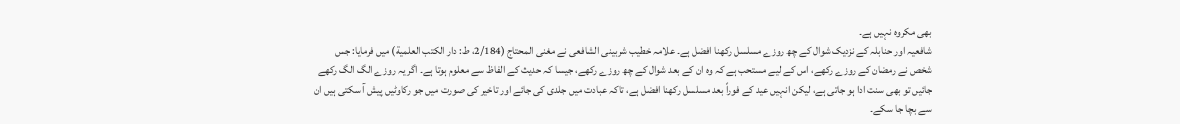بھی مکروہ نہیں ہے۔
شافعیہ اور حنابلہ کے نزدیک شوال کے چھ روزے مسلسل رکھنا افضل ہے۔ علامہ خطیب شربینی الشافعی نے مغنی المحتاج (2/184، ط: دار الكتب العلمية) میں فرمایا: جس شخص نے رمضان کے روزے رکھے، اس کے لیے مستحب ہے کہ وہ ان کے بعد شوال کے چھ روزے رکھے، جیسا کہ حدیث کے الفاظ سے معلوم ہوتا ہے۔ اگر یہ روزے الگ الگ رکھے جائیں تو بھی سنت ادا ہو جاتی ہے، لیکن انہیں عید کے فوراً بعد مسلسل رکھنا افضل ہے، تاکہ عبادت میں جلدی کی جائے اور تاخیر کی صورت میں جو رکاوٹیں پیش آ سکتی ہیں ان سے بچا جا سکے۔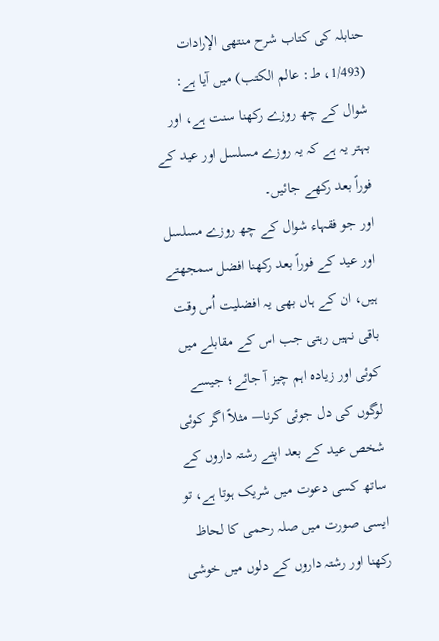حنابلہ کی کتاب شرح منتهى الإرادات (1/493، ط: عالم الكتب) میں آیا ہے: شوال کے چھ روزے رکھنا سنت ہے، اور بہتر یہ ہے کہ یہ روزے مسلسل اور عید کے فوراً بعد رکھے جائیں۔
اور جو فقہاء شوال کے چھ روزے مسلسل اور عید کے فوراً بعد رکھنا افضل سمجھتے ہیں، ان کے ہاں بھی یہ افضلیت اُس وقت باقی نہیں رہتی جب اس کے مقابلے میں کوئی اور زیادہ اہم چیز آ جائے؛ جیسے لوگوں کی دل جوئی کرنا— مثلاً اگر کوئی شخص عید کے بعد اپنے رشتہ داروں کے ساتھ کسی دعوت میں شریک ہوتا ہے، تو ایسی صورت میں صلہ رحمی کا لحاظ رکھنا اور رشتہ داروں کے دلوں میں خوشی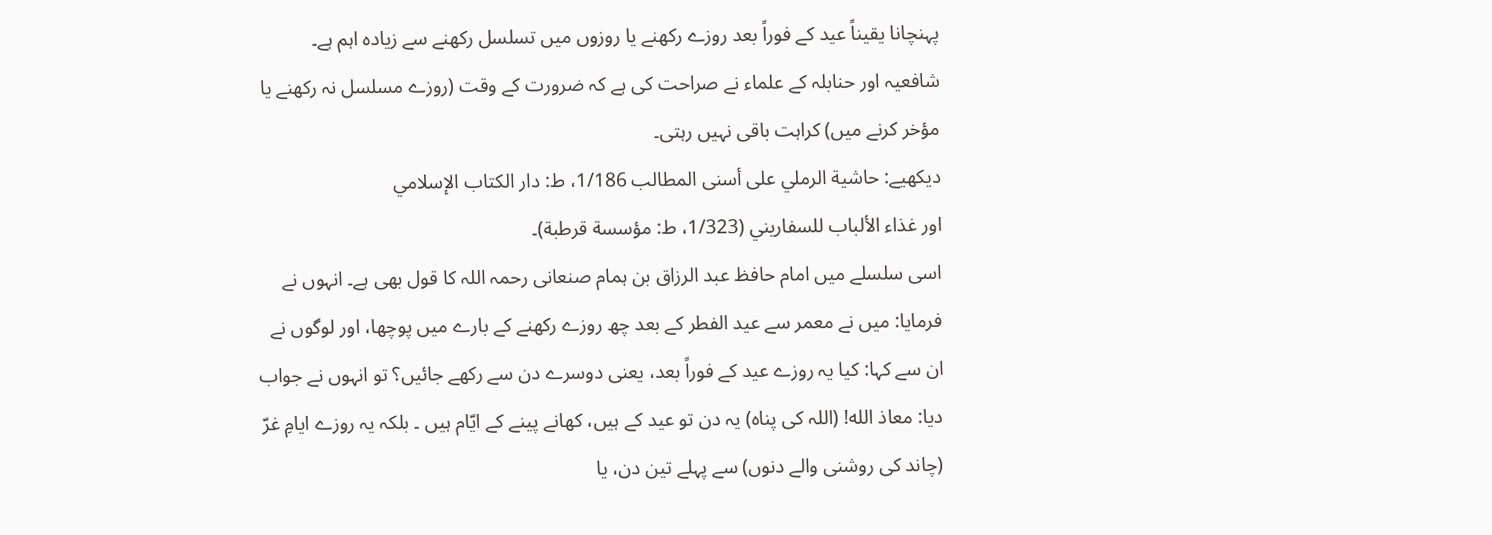پہنچانا یقیناً عید کے فوراً بعد روزے رکھنے یا روزوں میں تسلسل رکھنے سے زیادہ اہم ہے۔
شافعیہ اور حنابلہ کے علماء نے صراحت کی ہے کہ ضرورت کے وقت (روزے مسلسل نہ رکھنے یا مؤخر کرنے میں) کراہت باقی نہیں رہتی۔
دیکھیے: حاشیة الرملي على أسنى المطالب 1/186، ط: دار الكتاب الإسلامي
اور غذاء الألباب للسفاريني (1/323، ط: مؤسسة قرطبة)۔
اسی سلسلے میں امام حافظ عبد الرزاق بن ہمام صنعانی رحمہ اللہ کا قول بھی ہے۔ انہوں نے فرمایا: میں نے معمر سے عید الفطر کے بعد چھ روزے رکھنے کے بارے میں پوچھا، اور لوگوں نے ان سے کہا: کیا یہ روزے عید کے فوراً بعد، یعنی دوسرے دن سے رکھے جائیں؟ تو انہوں نے جواب دیا: معاذ الله! (اللہ کی پناہ) یہ دن تو عید کے ہیں، کھانے پینے کے ایّام ہیں ۔ بلکہ یہ روزے ایامِ غرّ (چاند کی روشنی والے دنوں) سے پہلے تین دن، یا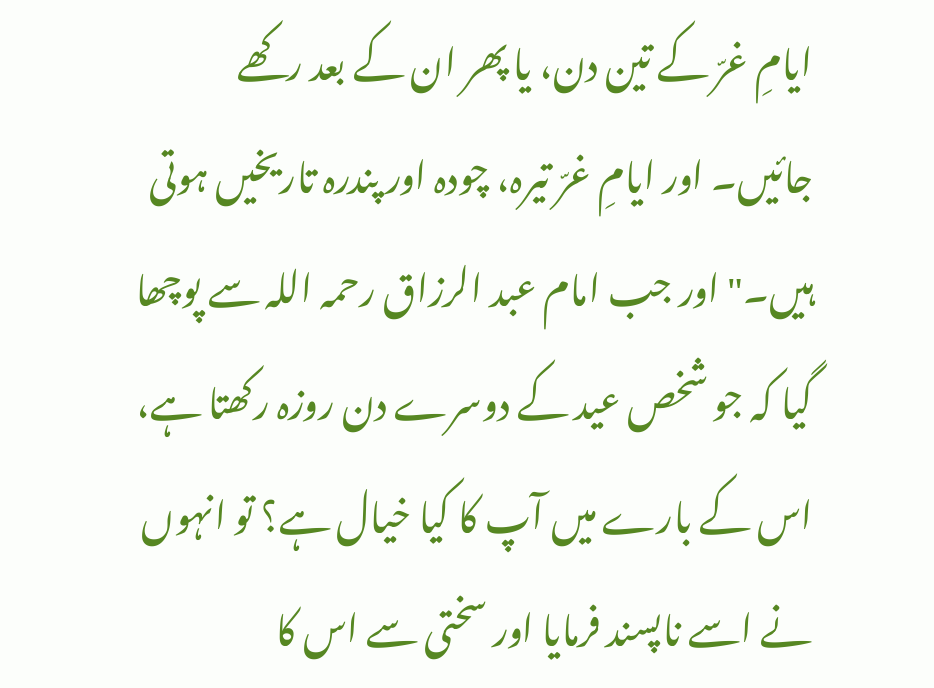ایامِ غرّ کے تین دن، یا پھر ان کے بعد رکھے جائیں۔ اور ایامِ غرّ تیرہ، چودہ اور پندرہ تاریخیں ہوتی ہیں۔" اور جب امام عبد الرزاق رحمہ اللہ سے پوچھا گیا کہ جو شخص عید کے دوسرے دن روزہ رکھتا ہے، اس کے بارے میں آپ کا کیا خیال ہے؟ تو انہوں نے اسے ناپسند فرمایا اور سختی سے اس کا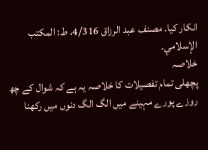انکار کیا۔ مصنف عبد الرزاق 4/316، ط: المكتب الإسلامي۔
خلاصہ
پچھلی تمام تفصیلات کا خلاصہ یہ ہے کہ شوال کے چھ روزے پورے مہینے میں الگ الگ دنوں میں رکھنا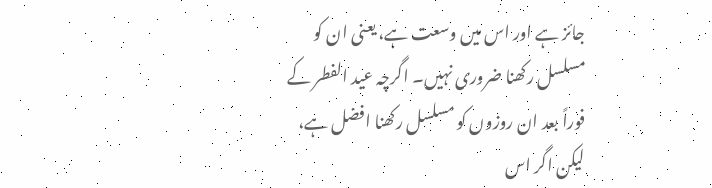جائز ہے اور اس میں وسعت ہے، یعنی ان کو مسلسل رکھنا ضروری نہیں۔ اگرچہ عید الفطر کے فوراً بعد ان روزوں کو مسلسل رکھنا افضل ہے، لیکن اگر اس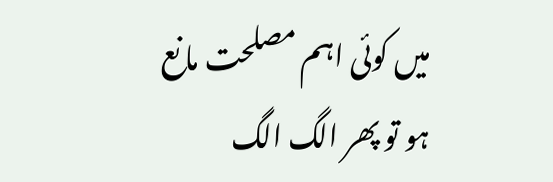میں کوئی اہم مصلحت مانع ہو تو پھر الگ الگ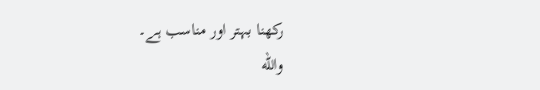رکھنا بہتر اور مناسب ہے۔
والله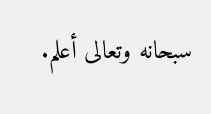سبحانه وتعالى أعلم.